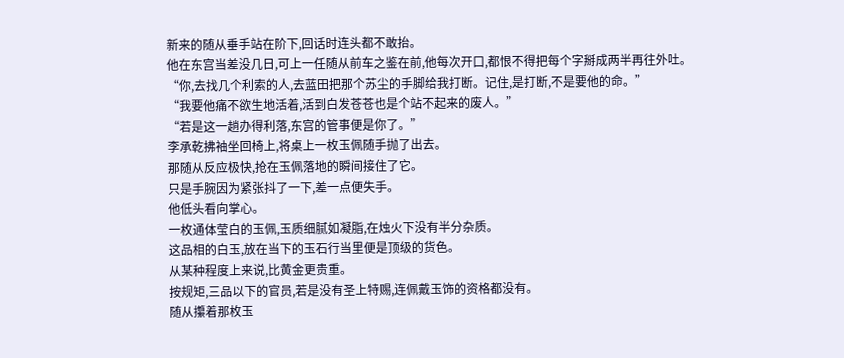新来的随从垂手站在阶下,回话时连头都不敢抬。
他在东宫当差没几日,可上一任随从前车之鉴在前,他每次开口,都恨不得把每个字掰成两半再往外吐。
“你,去找几个利索的人,去蓝田把那个苏尘的手脚给我打断。记住,是打断,不是要他的命。”
“我要他痛不欲生地活着,活到白发苍苍也是个站不起来的废人。”
“若是这一趟办得利落,东宫的管事便是你了。”
李承乾拂袖坐回椅上,将桌上一枚玉佩随手抛了出去。
那随从反应极快,抢在玉佩落地的瞬间接住了它。
只是手腕因为紧张抖了一下,差一点便失手。
他低头看向掌心。
一枚通体莹白的玉佩,玉质细腻如凝脂,在烛火下没有半分杂质。
这品相的白玉,放在当下的玉石行当里便是顶级的货色。
从某种程度上来说,比黄金更贵重。
按规矩,三品以下的官员,若是没有圣上特赐,连佩戴玉饰的资格都没有。
随从攥着那枚玉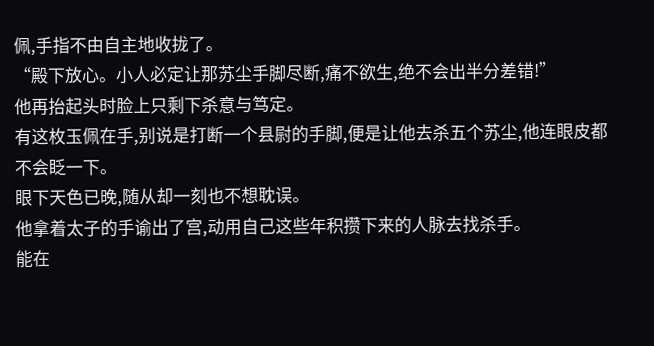佩,手指不由自主地收拢了。
“殿下放心。小人必定让那苏尘手脚尽断,痛不欲生,绝不会出半分差错!”
他再抬起头时脸上只剩下杀意与笃定。
有这枚玉佩在手,别说是打断一个县尉的手脚,便是让他去杀五个苏尘,他连眼皮都不会眨一下。
眼下天色已晚,随从却一刻也不想耽误。
他拿着太子的手谕出了宫,动用自己这些年积攒下来的人脉去找杀手。
能在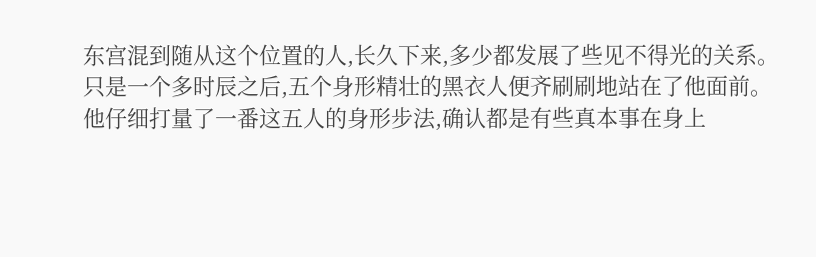东宫混到随从这个位置的人,长久下来,多少都发展了些见不得光的关系。
只是一个多时辰之后,五个身形精壮的黑衣人便齐刷刷地站在了他面前。
他仔细打量了一番这五人的身形步法,确认都是有些真本事在身上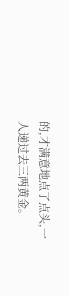的,才满意地点了点头,一人递过去三两黄金。